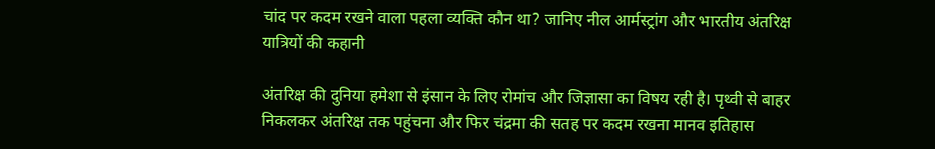चांद पर कदम रखने वाला पहला व्यक्ति कौन था? जानिए नील आर्मस्ट्रांग और भारतीय अंतरिक्ष यात्रियों की कहानी

अंतरिक्ष की दुनिया हमेशा से इंसान के लिए रोमांच और जिज्ञासा का विषय रही है। पृथ्वी से बाहर निकलकर अंतरिक्ष तक पहुंचना और फिर चंद्रमा की सतह पर कदम रखना मानव इतिहास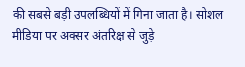की सबसे बड़ी उपलब्धियों में गिना जाता है। सोशल मीडिया पर अक्सर अंतरिक्ष से जुड़े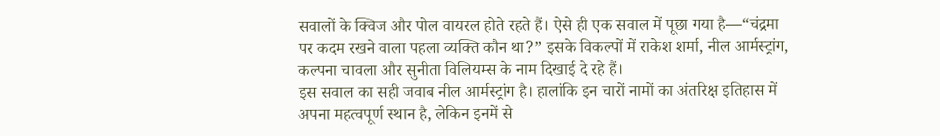सवालों के क्विज और पोल वायरल होते रहते हैं। ऐसे ही एक सवाल में पूछा गया है—“चंद्रमा पर कदम रखने वाला पहला व्यक्ति कौन था?” इसके विकल्पों में राकेश शर्मा, नील आर्मस्ट्रांग, कल्पना चावला और सुनीता विलियम्स के नाम दिखाई दे रहे हैं।
इस सवाल का सही जवाब नील आर्मस्ट्रांग है। हालांकि इन चारों नामों का अंतरिक्ष इतिहास में अपना महत्वपूर्ण स्थान है, लेकिन इनमें से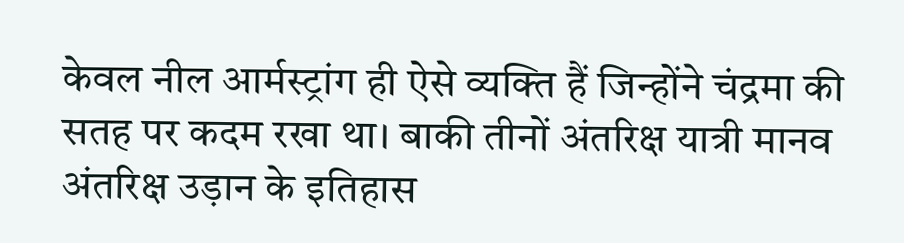केवल नील आर्मस्ट्रांग ही ऐसे व्यक्ति हैं जिन्होंने चंद्रमा की सतह पर कदम रखा था। बाकी तीनों अंतरिक्ष यात्री मानव अंतरिक्ष उड़ान के इतिहास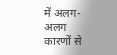में अलग-अलग कारणों से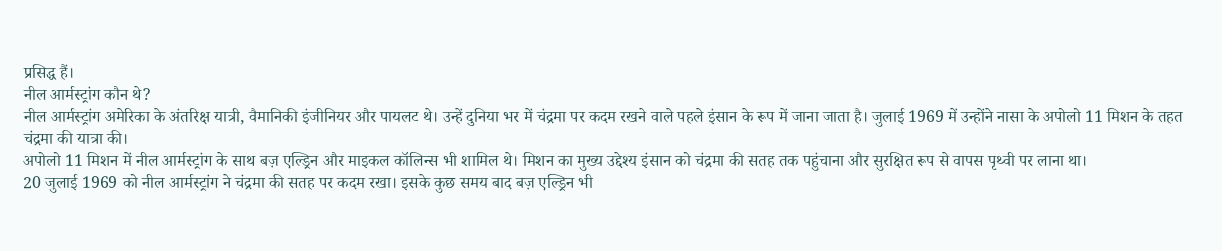प्रसिद्ध हैं।
नील आर्मस्ट्रांग कौन थे?
नील आर्मस्ट्रांग अमेरिका के अंतरिक्ष यात्री, वैमानिकी इंजीनियर और पायलट थे। उन्हें दुनिया भर में चंद्रमा पर कदम रखने वाले पहले इंसान के रूप में जाना जाता है। जुलाई 1969 में उन्होंने नासा के अपोलो 11 मिशन के तहत चंद्रमा की यात्रा की।
अपोलो 11 मिशन में नील आर्मस्ट्रांग के साथ बज़ एल्ड्रिन और माइकल कॉलिन्स भी शामिल थे। मिशन का मुख्य उद्देश्य इंसान को चंद्रमा की सतह तक पहुंचाना और सुरक्षित रूप से वापस पृथ्वी पर लाना था।
20 जुलाई 1969 को नील आर्मस्ट्रांग ने चंद्रमा की सतह पर कदम रखा। इसके कुछ समय बाद बज़ एल्ड्रिन भी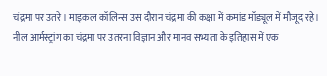चंद्रमा पर उतरे। माइकल कॉलिन्स उस दौरान चंद्रमा की कक्षा में कमांड मॉड्यूल में मौजूद रहे।
नील आर्मस्ट्रांग का चंद्रमा पर उतरना विज्ञान और मानव सभ्यता के इतिहास में एक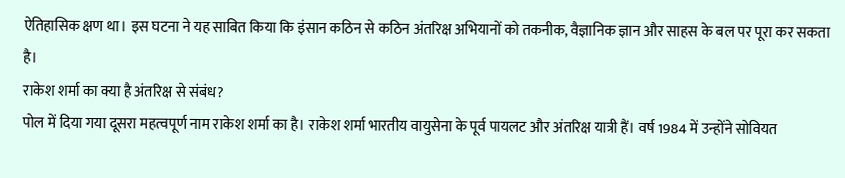ऐतिहासिक क्षण था। इस घटना ने यह साबित किया कि इंसान कठिन से कठिन अंतरिक्ष अभियानों को तकनीक, वैज्ञानिक ज्ञान और साहस के बल पर पूरा कर सकता है।
राकेश शर्मा का क्या है अंतरिक्ष से संबंध?
पोल में दिया गया दूसरा महत्वपूर्ण नाम राकेश शर्मा का है। राकेश शर्मा भारतीय वायुसेना के पूर्व पायलट और अंतरिक्ष यात्री हैं। वर्ष 1984 में उन्होंने सोवियत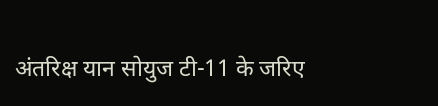अंतरिक्ष यान सोयुज टी-11 के जरिए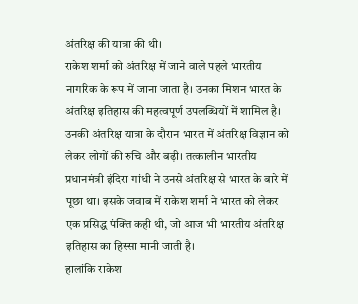अंतरिक्ष की यात्रा की थी।
राकेश शर्मा को अंतरिक्ष में जाने वाले पहले भारतीय नागरिक के रूप में जाना जाता है। उनका मिशन भारत के अंतरिक्ष इतिहास की महत्वपूर्ण उपलब्धियों में शामिल है।
उनकी अंतरिक्ष यात्रा के दौरान भारत में अंतरिक्ष विज्ञान को लेकर लोगों की रुचि और बढ़ी। तत्कालीन भारतीय प्रधानमंत्री इंदिरा गांधी ने उनसे अंतरिक्ष से भारत के बारे में पूछा था। इसके जवाब में राकेश शर्मा ने भारत को लेकर एक प्रसिद्ध पंक्ति कही थी, जो आज भी भारतीय अंतरिक्ष इतिहास का हिस्सा मानी जाती है।
हालांकि राकेश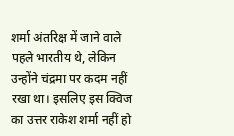शर्मा अंतरिक्ष में जाने वाले पहले भारतीय थे, लेकिन उन्होंने चंद्रमा पर कदम नहीं रखा था। इसलिए इस क्विज का उत्तर राकेश शर्मा नहीं हो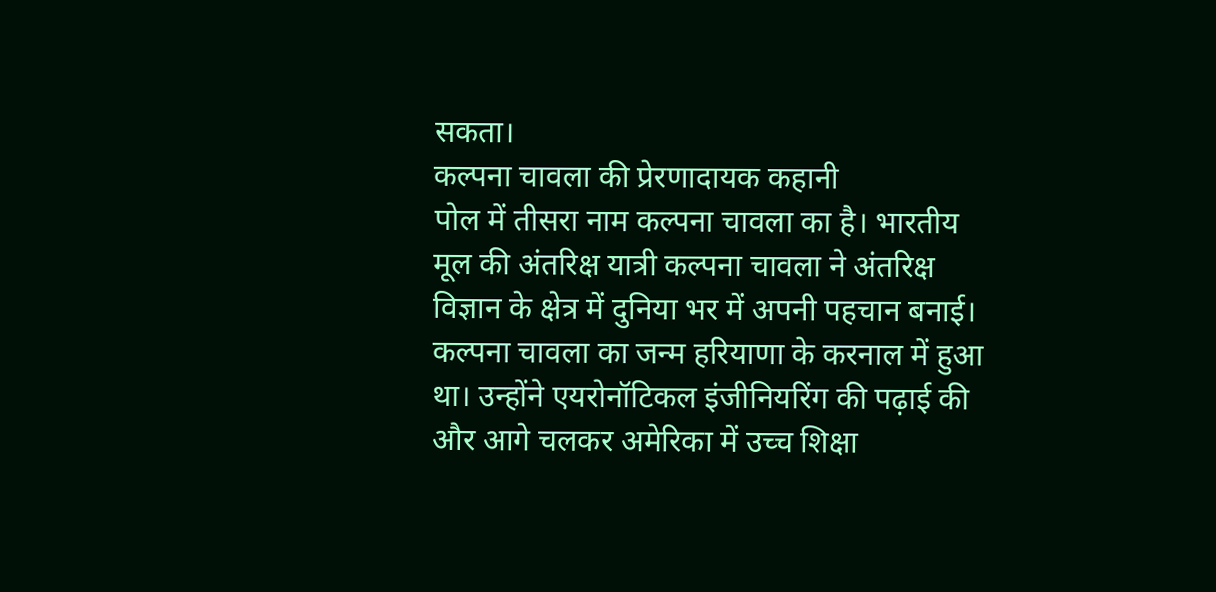सकता।
कल्पना चावला की प्रेरणादायक कहानी
पोल में तीसरा नाम कल्पना चावला का है। भारतीय मूल की अंतरिक्ष यात्री कल्पना चावला ने अंतरिक्ष विज्ञान के क्षेत्र में दुनिया भर में अपनी पहचान बनाई।
कल्पना चावला का जन्म हरियाणा के करनाल में हुआ था। उन्होंने एयरोनॉटिकल इंजीनियरिंग की पढ़ाई की और आगे चलकर अमेरिका में उच्च शिक्षा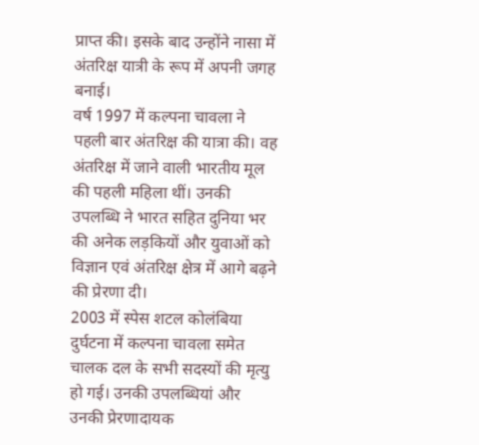प्राप्त की। इसके बाद उन्होंने नासा में अंतरिक्ष यात्री के रूप में अपनी जगह बनाई।
वर्ष 1997 में कल्पना चावला ने पहली बार अंतरिक्ष की यात्रा की। वह अंतरिक्ष में जाने वाली भारतीय मूल की पहली महिला थीं। उनकी उपलब्धि ने भारत सहित दुनिया भर की अनेक लड़कियों और युवाओं को विज्ञान एवं अंतरिक्ष क्षेत्र में आगे बढ़ने की प्रेरणा दी।
2003 में स्पेस शटल कोलंबिया दुर्घटना में कल्पना चावला समेत चालक दल के सभी सदस्यों की मृत्यु हो गई। उनकी उपलब्धियां और उनकी प्रेरणादायक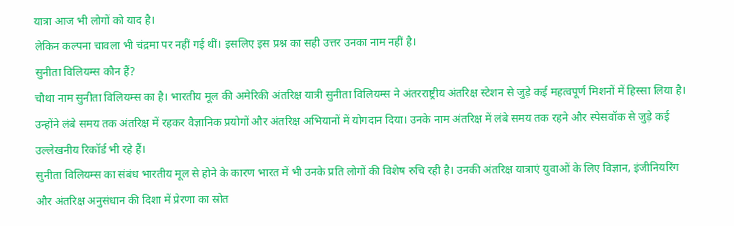यात्रा आज भी लोगों को याद है।
लेकिन कल्पना चावला भी चंद्रमा पर नहीं गई थीं। इसलिए इस प्रश्न का सही उत्तर उनका नाम नहीं है।
सुनीता विलियम्स कौन हैं?
चौथा नाम सुनीता विलियम्स का है। भारतीय मूल की अमेरिकी अंतरिक्ष यात्री सुनीता विलियम्स ने अंतरराष्ट्रीय अंतरिक्ष स्टेशन से जुड़े कई महत्वपूर्ण मिशनों में हिस्सा लिया है।
उन्होंने लंबे समय तक अंतरिक्ष में रहकर वैज्ञानिक प्रयोगों और अंतरिक्ष अभियानों में योगदान दिया। उनके नाम अंतरिक्ष में लंबे समय तक रहने और स्पेसवॉक से जुड़े कई उल्लेखनीय रिकॉर्ड भी रहे हैं।
सुनीता विलियम्स का संबंध भारतीय मूल से होने के कारण भारत में भी उनके प्रति लोगों की विशेष रुचि रही है। उनकी अंतरिक्ष यात्राएं युवाओं के लिए विज्ञान, इंजीनियरिंग और अंतरिक्ष अनुसंधान की दिशा में प्रेरणा का स्रोत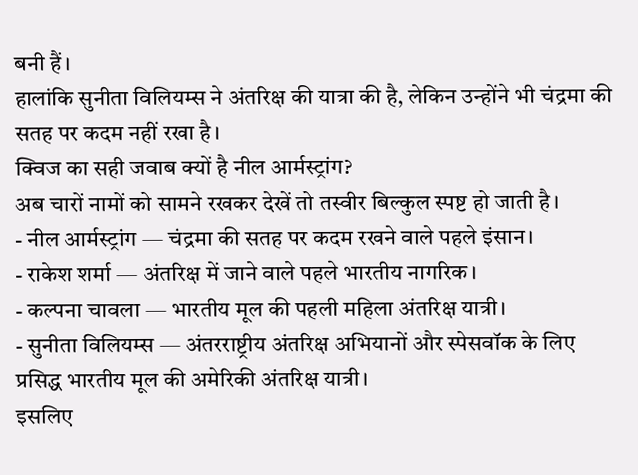बनी हैं।
हालांकि सुनीता विलियम्स ने अंतरिक्ष की यात्रा की है, लेकिन उन्होंने भी चंद्रमा की सतह पर कदम नहीं रखा है।
क्विज का सही जवाब क्यों है नील आर्मस्ट्रांग?
अब चारों नामों को सामने रखकर देखें तो तस्वीर बिल्कुल स्पष्ट हो जाती है।
- नील आर्मस्ट्रांग — चंद्रमा की सतह पर कदम रखने वाले पहले इंसान।
- राकेश शर्मा — अंतरिक्ष में जाने वाले पहले भारतीय नागरिक।
- कल्पना चावला — भारतीय मूल की पहली महिला अंतरिक्ष यात्री।
- सुनीता विलियम्स — अंतरराष्ट्रीय अंतरिक्ष अभियानों और स्पेसवॉक के लिए प्रसिद्ध भारतीय मूल की अमेरिकी अंतरिक्ष यात्री।
इसलिए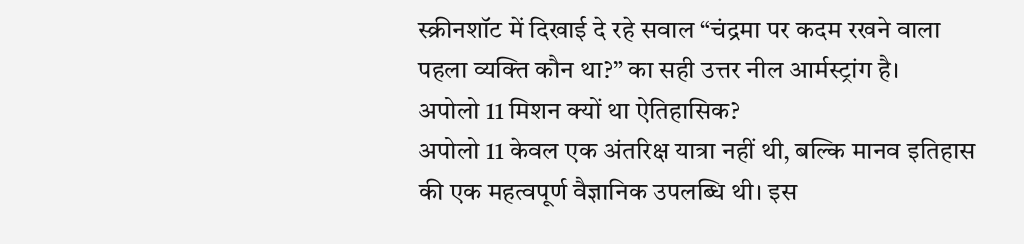स्क्रीनशॉट में दिखाई दे रहे सवाल “चंद्रमा पर कदम रखने वाला पहला व्यक्ति कौन था?” का सही उत्तर नील आर्मस्ट्रांग है।
अपोलो 11 मिशन क्यों था ऐतिहासिक?
अपोलो 11 केवल एक अंतरिक्ष यात्रा नहीं थी, बल्कि मानव इतिहास की एक महत्वपूर्ण वैज्ञानिक उपलब्धि थी। इस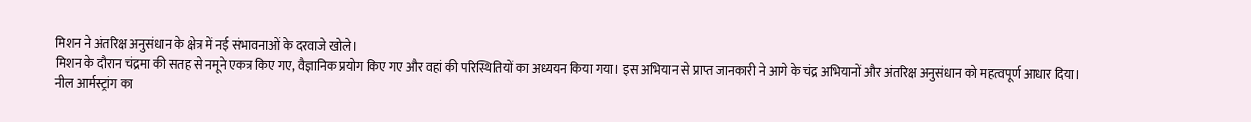मिशन ने अंतरिक्ष अनुसंधान के क्षेत्र में नई संभावनाओं के दरवाजे खोले।
मिशन के दौरान चंद्रमा की सतह से नमूने एकत्र किए गए, वैज्ञानिक प्रयोग किए गए और वहां की परिस्थितियों का अध्ययन किया गया। इस अभियान से प्राप्त जानकारी ने आगे के चंद्र अभियानों और अंतरिक्ष अनुसंधान को महत्वपूर्ण आधार दिया।
नील आर्मस्ट्रांग का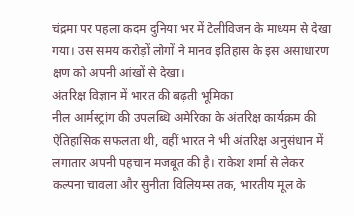चंद्रमा पर पहला कदम दुनिया भर में टेलीविजन के माध्यम से देखा गया। उस समय करोड़ों लोगों ने मानव इतिहास के इस असाधारण क्षण को अपनी आंखों से देखा।
अंतरिक्ष विज्ञान में भारत की बढ़ती भूमिका
नील आर्मस्ट्रांग की उपलब्धि अमेरिका के अंतरिक्ष कार्यक्रम की ऐतिहासिक सफलता थी, वहीं भारत ने भी अंतरिक्ष अनुसंधान में लगातार अपनी पहचान मजबूत की है। राकेश शर्मा से लेकर कल्पना चावला और सुनीता विलियम्स तक, भारतीय मूल के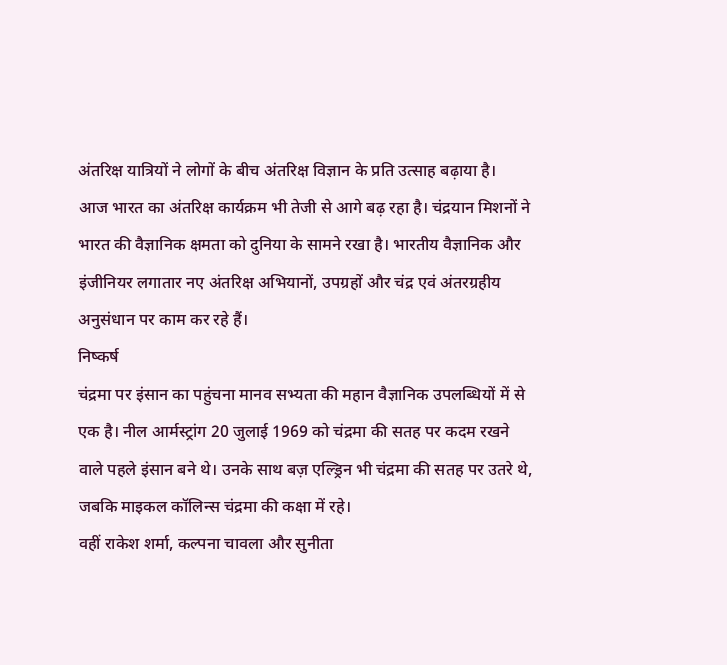अंतरिक्ष यात्रियों ने लोगों के बीच अंतरिक्ष विज्ञान के प्रति उत्साह बढ़ाया है।
आज भारत का अंतरिक्ष कार्यक्रम भी तेजी से आगे बढ़ रहा है। चंद्रयान मिशनों ने भारत की वैज्ञानिक क्षमता को दुनिया के सामने रखा है। भारतीय वैज्ञानिक और इंजीनियर लगातार नए अंतरिक्ष अभियानों, उपग्रहों और चंद्र एवं अंतरग्रहीय अनुसंधान पर काम कर रहे हैं।
निष्कर्ष
चंद्रमा पर इंसान का पहुंचना मानव सभ्यता की महान वैज्ञानिक उपलब्धियों में से एक है। नील आर्मस्ट्रांग 20 जुलाई 1969 को चंद्रमा की सतह पर कदम रखने वाले पहले इंसान बने थे। उनके साथ बज़ एल्ड्रिन भी चंद्रमा की सतह पर उतरे थे, जबकि माइकल कॉलिन्स चंद्रमा की कक्षा में रहे।
वहीं राकेश शर्मा, कल्पना चावला और सुनीता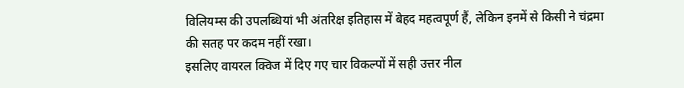विलियम्स की उपलब्धियां भी अंतरिक्ष इतिहास में बेहद महत्वपूर्ण हैं, लेकिन इनमें से किसी ने चंद्रमा की सतह पर कदम नहीं रखा।
इसलिए वायरल क्विज में दिए गए चार विकल्पों में सही उत्तर नील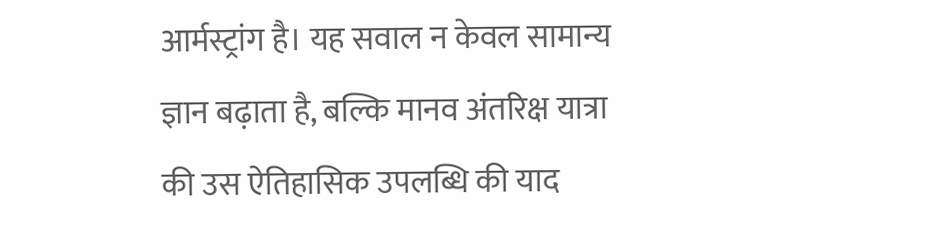आर्मस्ट्रांग है। यह सवाल न केवल सामान्य ज्ञान बढ़ाता है, बल्कि मानव अंतरिक्ष यात्रा की उस ऐतिहासिक उपलब्धि की याद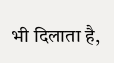भी दिलाता है,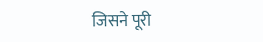जिसने पूरी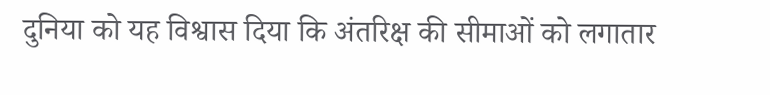दुनिया को यह विश्वास दिया कि अंतरिक्ष की सीमाओं को लगातार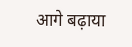आगे बढ़ाया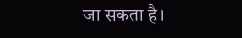जा सकता है।